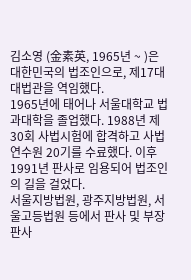김소영 (金素英, 1965년 ~ )은 대한민국의 법조인으로, 제17대 대법관을 역임했다.
1965년에 태어나 서울대학교 법과대학을 졸업했다. 1988년 제30회 사법시험에 합격하고 사법연수원 20기를 수료했다. 이후 1991년 판사로 임용되어 법조인의 길을 걸었다.
서울지방법원, 광주지방법원, 서울고등법원 등에서 판사 및 부장판사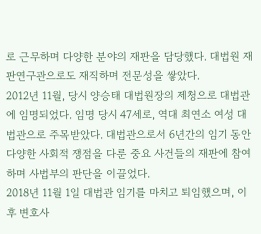로 근무하며 다양한 분야의 재판을 담당했다. 대법원 재판연구관으로도 재직하며 전문성을 쌓았다.
2012년 11월, 당시 양승태 대법원장의 제청으로 대법관에 임명되었다. 임명 당시 47세로, 역대 최연소 여성 대법관으로 주목받았다. 대법관으로서 6년간의 임기 동안 다양한 사회적 쟁점을 다룬 중요 사건들의 재판에 참여하며 사법부의 판단을 이끌었다.
2018년 11월 1일 대법관 임기를 마치고 퇴임했으며, 이후 변호사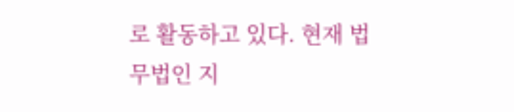로 활동하고 있다. 현재 법무법인 지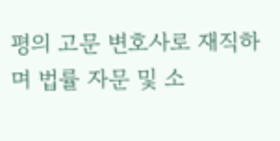평의 고문 변호사로 재직하며 법률 자문 및 소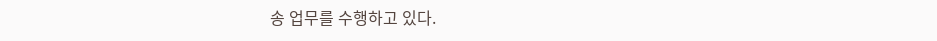송 업무를 수행하고 있다.